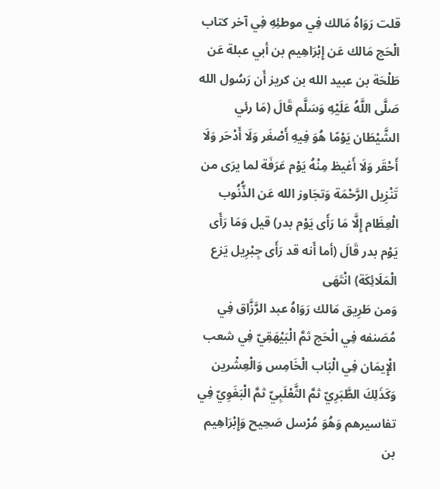قلت رَوَاهُ مَالك فِي موطئِهِ فِي آخر كتاب الْحَج مَالك عَن إِبْرَاهِيم بن أبي عبلة عَن طَلْحَة بن عبيد الله بن كريز أَن رَسُول الله صَلَّى اللَّهُ عَلَيْهِ وَسَلَّم قَالَ (مَا رئي الشَّيْطَان يَوْمًا هُوَ فِيهِ أَصْغَر وَلَا أَدْحَر وَلَا أَحْقَر وَلَا أَغيظ مِنْهُ يَوْم عَرَفَة لما يرَى من تَنْزِيل الرَّحْمَة وَتجَاوز الله عَن الذُّنُوب الْعِظَام إِلَّا مَا رَأَى يَوْم بدر) قيل وَمَا رَأَى يَوْم بدر قَالَ (أما أَنه قد رَأَى جِبْرِيل يَزع الْمَلَائِكَة) انْتَهَى
وَمن طَرِيق مَالك رَوَاهُ عبد الرَّزَّاق فِي مُصَنفه فِي الْحَج ثمَّ الْبَيْهَقِيّ فِي شعب الْإِيمَان فِي الْبَاب الْخَامِس وَالْعِشْرين وَكَذَلِكَ الطَّبَرِيّ ثمَّ الثَّعْلَبِيّ ثمَّ الْبَغَوِيّ فِي تفاسيرهم وَهُوَ مُرْسل صَحِيح وَإِبْرَاهِيم بن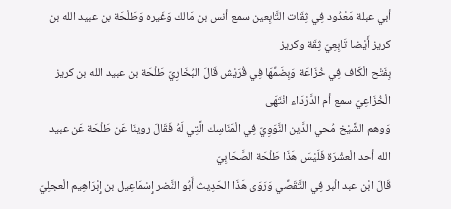أبي عبلة مَعْدُود فِي ثِقَات التَّابِعين سمع أنس بن مَالك وَغَيره وَطَلْحَة بن عبيد الله بن كريز أَيْضا تَابِعِيّ ثِقَة وكريز
بِفَتْح الْكَاف فِي خُزَاعَة وَبِضَمِّهَا فِي قُرَيْش قَالَ البُخَارِيّ طَلْحَة بن عبيد الله بن كريز الْخُزَاعِيّ سمع أم الدَّرْدَاء انْتَهَى
وَوهم الشَّيْخ مُحي الدَّين النَّوَوِيّ فِي الْمَنَاسِك الَّتِي لَهُ فَقَالَ روينَا عَن طَلْحَة عَن عبيد الله أحد الْعشْرَة فَلَيْسَ هَذَا طَلْحَة الصَّحَابِيّ
قَالَ ابْن عبد الْبر فِي التَّقَصِّي وَرَوَى هَذَا الحَدِيث أَبُو النَّضر إِسْمَاعِيل بن إِبْرَاهِيم الْعجلِيّ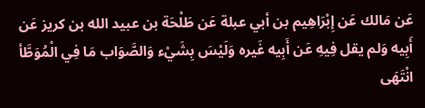عَن مَالك عَن إِبْرَاهِيم بن أبي عبلة عَن طَلْحَة بن عبيد الله بن كريز عَن أَبِيه وَلم يقل فِيهِ عَن أَبِيه غَيره وَلَيْسَ بِشَيْء وَالصَّوَاب مَا فِي الْمُوَطَّأ انْتَهَى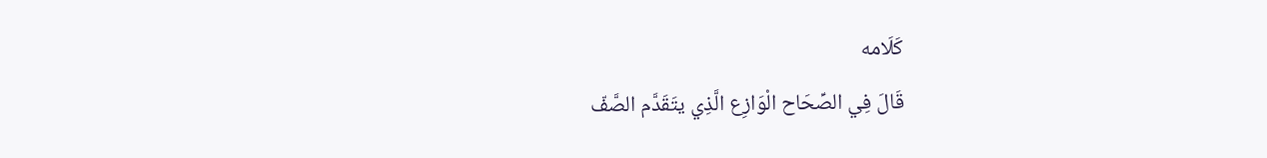كَلَامه
قَالَ فِي الصِّحَاح الْوَازِع الَّذِي يتَقَدَّم الصَّفّ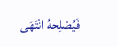فَيُصْلِحهُ انْتَهَى